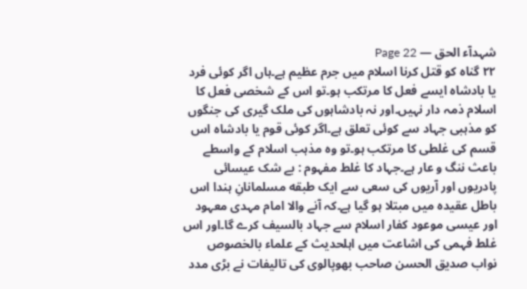شہدآء الحق — Page 22
۲۲ گناہ کو قتل کرنا اسلام میں جرم عظیم ہے۔ہاں اگر کوئی فرد یا بادشاہ ایسے فعل کا مرتکب ہو۔تو اس کے شخصی فعل کا اسلام ذمہ دار نہیں۔اور نہ بادشاہوں کی ملک گیری کی جنگوں کو مذہبی جہاد سے کوئی تعلق ہے۔اگر کوئی قوم یا بادشاہ اس قسم کی غلطی کا مرتکب ہو۔تو وہ مذہب اسلام کے واسطے باعث ننگ و عار ہے۔جہاد کا غلط مفہوم : بے شک عیسائی پادریوں اور آریوں کی سعی سے ایک طبقه مسلمانانِ ہندا اس باطل عقیدہ میں مبتلا ہو گیا ہے۔کہ آنے والا امام مہدی معہود اور عیسی موعود کفار اسلام سے جہاد بالسیف کرے گا۔اور اس غلط فہمی کی اشاعت میں اہلحدیث کے علماء بالخصوص نواب صدیق الحسن صاحب بھوپالوی کی تالیفات نے بڑی مدد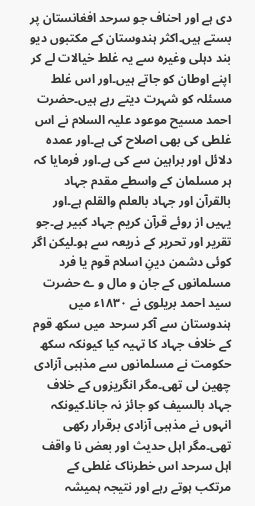دی ہے اور احناف جو سرحد افغانستان پر بستے ہیں۔اکثر ہندوستان کے مکتبوں دیو بند دہلی وغیرہ سے یہ غلط خیالات لے کر اپنے اوطان کو جاتے ہیں۔اور اس غلط مسئلہ کو شہرت دیتے رہے ہیں۔حضرت احمد مسیح موعود علیہ السلام نے اس غلطی کی بھی اصلاح کی ہے۔اور عمدہ دلائل اور براہین سے کی ہے۔اور فرمایا کہ ہر مسلمان کے واسطے مقدم جہاد بالقرآن اور جہاد بالعلم والقلم ہے۔اور یہیں از روئے قرآن کریم جہاد کبیر ہے۔جو تقریر اور تحریر کے ذریعہ سے ہو۔لیکن اگر کوئی دشمن دینِ اسلام قوم یا فرد مسلمانوں کے جان و مال و ے حضرت سید احمد بریلوی نے ۱۸۳۰ء میں ہندوستان سے آکر سرحد میں سکھ قوم کے خلاف جہاد کا تہیہ کیا کیونکہ سکھ حکومت نے مسلمانوں سے مذہبی آزادی چھین لی تھی۔مگر انگریزوں کے خلاف جہاد بالسیف کو جائز نہ جانا۔کیونکہ انہوں نے مذہبی آزادی برقرار رکھی تھی۔مگر اہل حدیث اور بعض نا واقف اہل سرحد اس خطرناک غلطی کے مرتکب ہوتے رہے اور نتیجہ ہمیشہ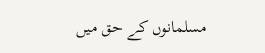مسلمانوں کے حق میں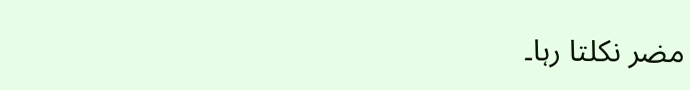مضر نکلتا رہا۔